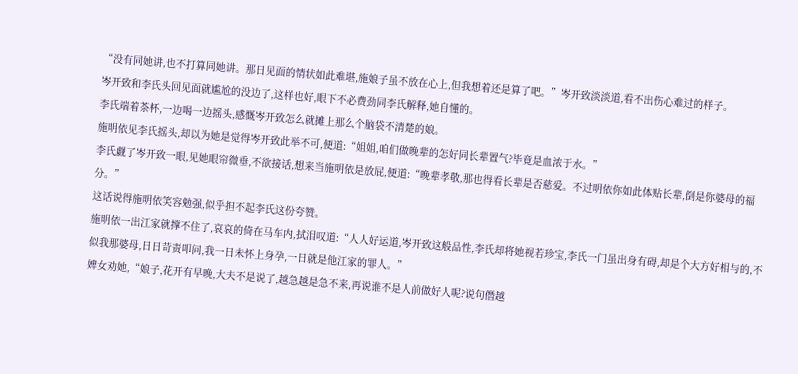“没有同她讲,也不打算同她讲。那日见面的情状如此难堪,施娘子虽不放在心上,但我想着还是算了吧。”岑开致淡淡道,看不出伤心难过的样子。
岑开致和李氏头回见面就尴尬的没边了,这样也好,眼下不必费劲同李氏解释,她自懂的。
李氏端着茶杯,一边喝一边摇头,感慨岑开致怎么就摊上那么个脑袋不清楚的娘。
施明依见李氏摇头,却以为她是觉得岑开致此举不可,便道:“姐姐,咱们做晚辈的怎好同长辈置气?毕竟是血浓于水。”
李氏觑了岑开致一眼,见她眼帘微垂,不欲接话,想来当施明依是放屁,便道:“晚辈孝敬,那也得看长辈是否慈爱。不过明依你如此体贴长辈,倒是你婆母的福分。”
这话说得施明依笑容勉强,似乎担不起李氏这份夸赞。
施明依一出江家就撑不住了,哀哀的倚在马车内,拭泪叹道:“人人好运道,岑开致这般品性,李氏却将她视若珍宝,李氏一门虽出身有碍,却是个大方好相与的,不似我那婆母,日日苛责叩问,我一日未怀上身孕,一日就是他江家的罪人。”
婢女劝她,“娘子,花开有早晚,大夫不是说了,越急越是急不来,再说谁不是人前做好人呢?说句僭越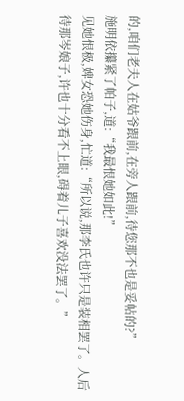的,咱们老夫人在姑爷跟前,在旁人跟前,待您那不也是妥帖的?”
施明依攥紧了帕子,道:“我最恨她如此!”
见她恨极,婢女恐她伤身,忙道:“所以说,那李氏也许只是装相罢了。人后待那岑娘子,许也十分看不上眼,碍着儿子喜欢没法罢了。”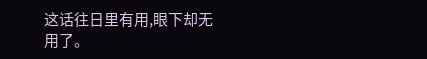这话往日里有用,眼下却无用了。